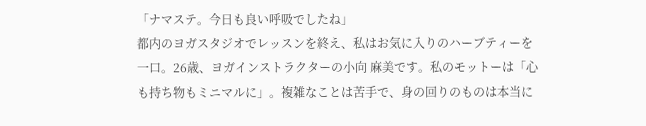「ナマステ。今日も良い呼吸でしたね」
都内のヨガスタジオでレッスンを終え、私はお気に入りのハーブティーを一口。26歳、ヨガインストラクターの小向 麻美です。私のモットーは「心も持ち物もミニマルに」。複雑なことは苦手で、身の回りのものは本当に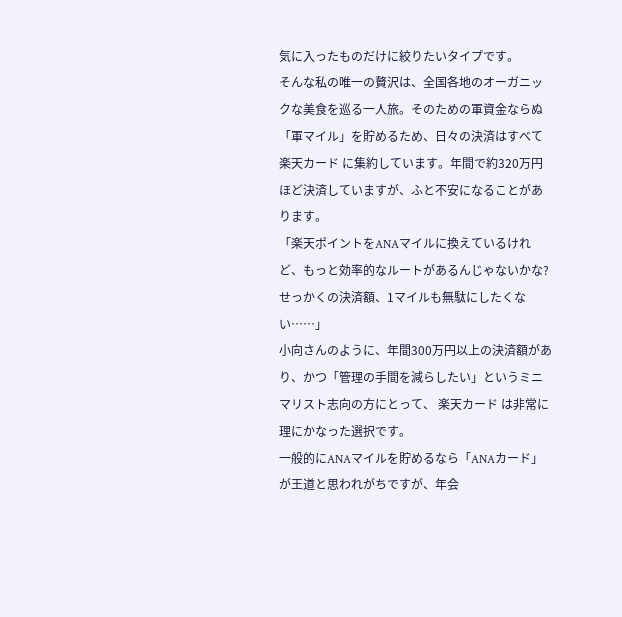気に入ったものだけに絞りたいタイプです。
そんな私の唯一の贅沢は、全国各地のオーガニックな美食を巡る一人旅。そのための軍資金ならぬ「軍マイル」を貯めるため、日々の決済はすべて 楽天カード に集約しています。年間で約320万円ほど決済していますが、ふと不安になることがあります。
「楽天ポイントをANAマイルに換えているけれど、もっと効率的なルートがあるんじゃないかな? せっかくの決済額、1マイルも無駄にしたくない……」
小向さんのように、年間300万円以上の決済額があり、かつ「管理の手間を減らしたい」というミニマリスト志向の方にとって、 楽天カード は非常に理にかなった選択です。
一般的にANAマイルを貯めるなら「ANAカード」が王道と思われがちですが、年会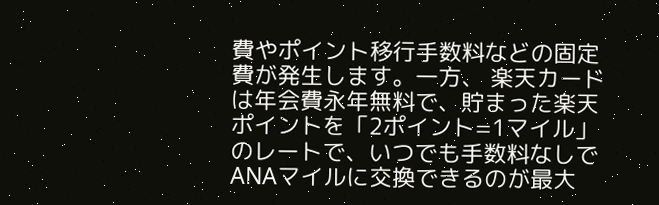費やポイント移行手数料などの固定費が発生します。一方、 楽天カード は年会費永年無料で、貯まった楽天ポイントを「2ポイント=1マイル」のレートで、いつでも手数料なしでANAマイルに交換できるのが最大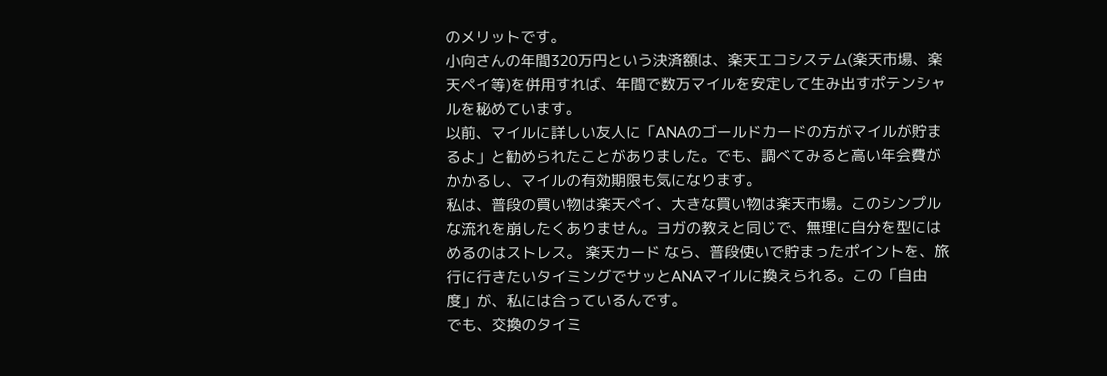のメリットです。
小向さんの年間320万円という決済額は、楽天エコシステム(楽天市場、楽天ペイ等)を併用すれば、年間で数万マイルを安定して生み出すポテンシャルを秘めています。
以前、マイルに詳しい友人に「ANAのゴールドカードの方がマイルが貯まるよ」と勧められたことがありました。でも、調べてみると高い年会費がかかるし、マイルの有効期限も気になります。
私は、普段の買い物は楽天ペイ、大きな買い物は楽天市場。このシンプルな流れを崩したくありません。ヨガの教えと同じで、無理に自分を型にはめるのはストレス。 楽天カード なら、普段使いで貯まったポイントを、旅行に行きたいタイミングでサッとANAマイルに換えられる。この「自由度」が、私には合っているんです。
でも、交換のタイミ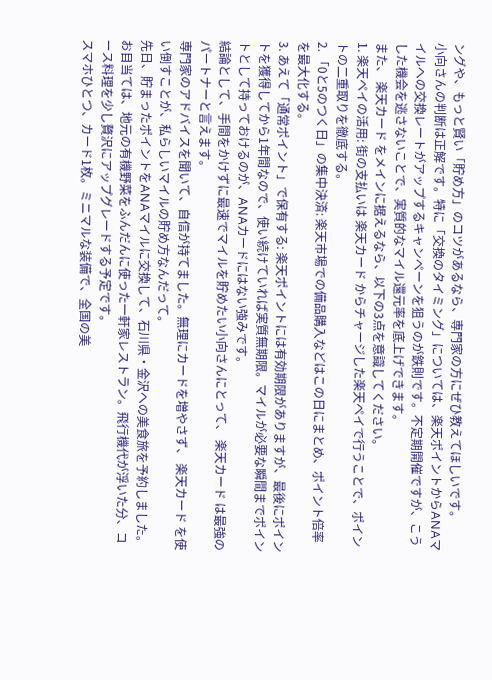ングや、もっと賢い「貯め方」のコツがあるなら、専門家の方にぜひ教えてほしいです。
小向さんの判断は正解です。特に「交換のタイミング」については、楽天ポイントからANAマイルへの交換レートがアップするキャンペーンを狙うのが鉄則です。不定期開催ですが、こうした機会を逃さないことで、実質的なマイル還元率を底上げできます。
また、 楽天カード をメインに据えるなら、以下の3点を意識してください。
1. 楽天ペイの活用: 街の支払いは 楽天カード からチャージした楽天ペイで行うことで、ポイントの二重取りを徹底する。
2. 「0と5のつく日」の集中決済: 楽天市場での備品購入などはこの日にまとめ、ポイント倍率を最大化する。
3. あえて「通常ポイント」で保有する: 楽天ポイントには有効期限がありますが、最後にポイントを獲得してから1年間なので、使い続けていれば実質無期限。マイルが必要な瞬間までポイントとして持っておけるのが、ANAカードにはない強みです。
結論として、手間をかけずに最速でマイルを貯めたい小向さんにとって、 楽天カード は最強のパートナーと言えます。
専門家のアドバイスを聞いて、自信が持てました。無理にカードを増やさず、 楽天カード を使い倒すことが、私らしいマイルの貯め方なんだって。
先日、貯まったポイントをANAマイルに交換して、石川県・金沢への美食旅を予約しました。お目当ては、地元の有機野菜をふんだんに使った一軒家レストラン。飛行機代が浮いた分、コース料理を少し贅沢にアップグレードする予定です。
スマホひとつ、カード1枚。ミニマルな装備で、全国の美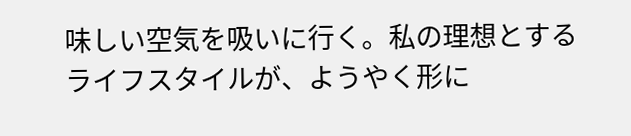味しい空気を吸いに行く。私の理想とするライフスタイルが、ようやく形に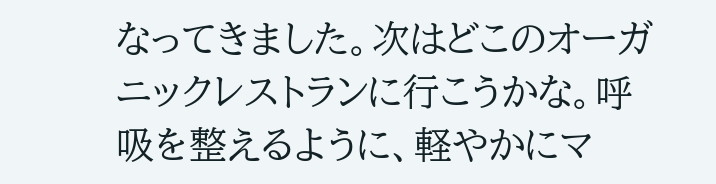なってきました。次はどこのオーガニックレストランに行こうかな。呼吸を整えるように、軽やかにマ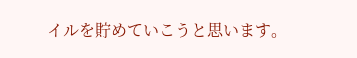イルを貯めていこうと思います。